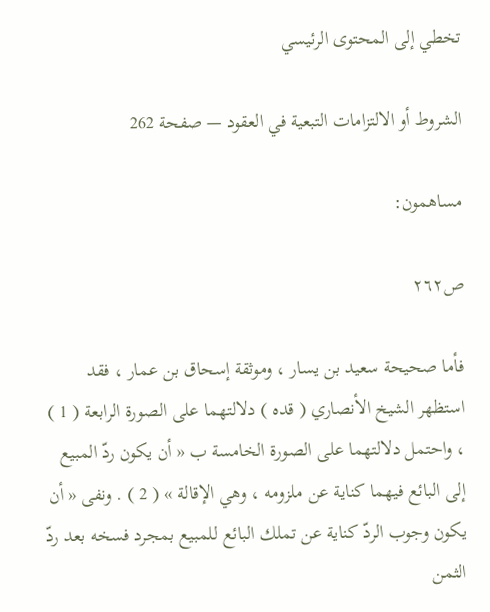تخطي إلى المحتوى الرئيسي

الشروط أو الالتزامات التبعية في العقود — صفحة 262

مساهمون:

ص٢٦٢

فأما صحيحة سعيد بن يسار ، وموثقة إسحاق بن عمار ، فقد استظهر الشيخ الأنصاري ( قده ) دلالتهما على الصورة الرابعة ( 1 ) ، واحتمل دلالتهما على الصورة الخامسة ب « أن يكون ردّ المبيع إلى البائع فيهما كناية عن ملزومه ، وهي الإقالة » ( 2 ) . ونفى « أن يكون وجوب الردّ كناية عن تملك البائع للمبيع بمجرد فسخه بعد ردّ الثمن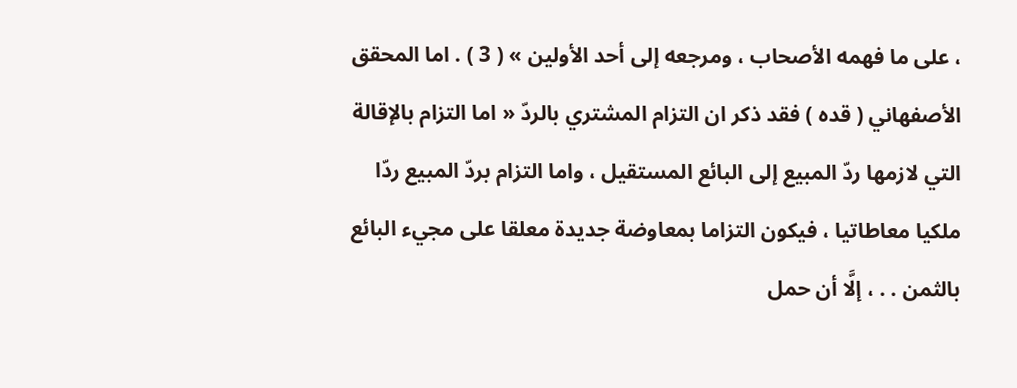، على ما فهمه الأصحاب ، ومرجعه إلى أحد الأولين » ( 3 ) . اما المحقق الأصفهاني ( قده ) فقد ذكر ان التزام المشتري بالردّ « اما التزام بالإقالة التي لازمها ردّ المبيع إلى البائع المستقيل ، واما التزام بردّ المبيع ردّا ملكيا معاطاتيا ، فيكون التزاما بمعاوضة جديدة معلقا على مجيء البائع بالثمن . . ، إلَّا أن حمل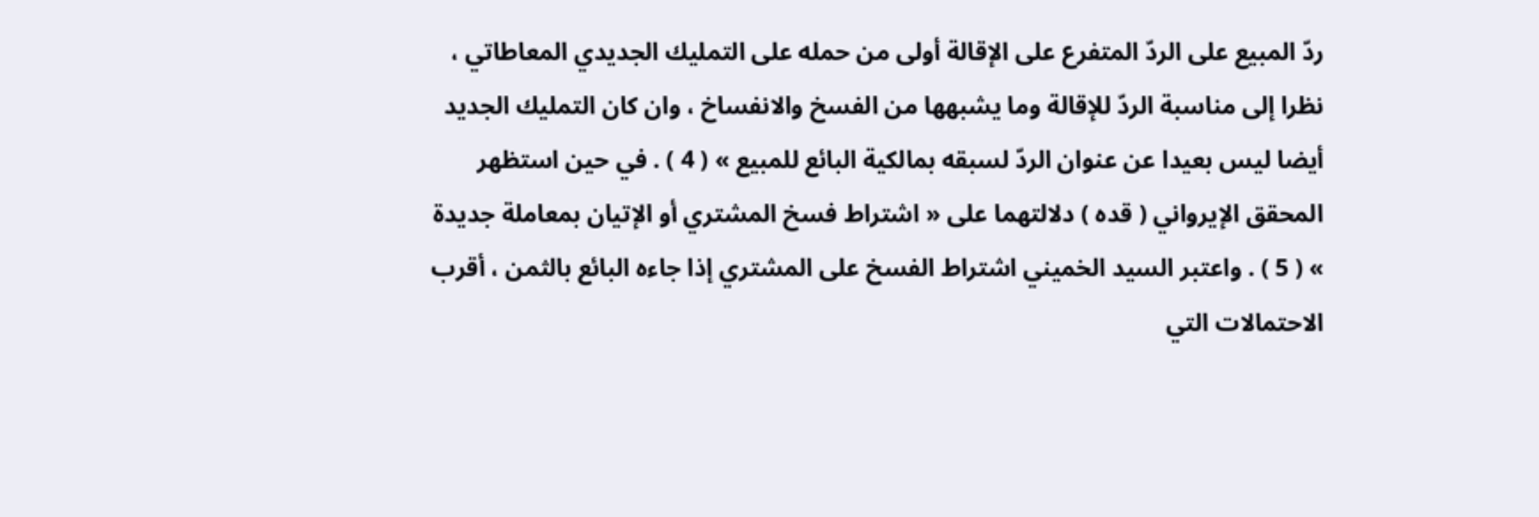ردّ المبيع على الردّ المتفرع على الإقالة أولى من حمله على التمليك الجديدي المعاطاتي ، نظرا إلى مناسبة الردّ للإقالة وما يشبهها من الفسخ والانفساخ ، وان كان التمليك الجديد أيضا ليس بعيدا عن عنوان الردّ لسبقه بمالكية البائع للمبيع » ( 4 ) . في حين استظهر المحقق الإيرواني ( قده ) دلالتهما على « اشتراط فسخ المشتري أو الإتيان بمعاملة جديدة » ( 5 ) . واعتبر السيد الخميني اشتراط الفسخ على المشتري إذا جاءه البائع بالثمن ، أقرب الاحتمالات التي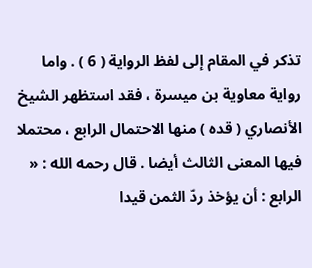تذكر في المقام إلى لفظ الرواية ( 6 ) . واما رواية معاوية بن ميسرة ، فقد استظهر الشيخ الأنصاري ( قده ) منها الاحتمال الرابع ، محتملا فيها المعنى الثالث أيضا . قال رحمه الله : « الرابع : أن يؤخذ ردّ الثمن قيدا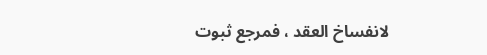لانفساخ العقد ، فمرجع ثبوت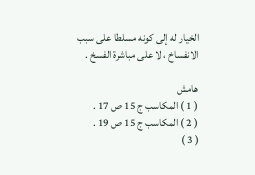الخيار له إلى كونه مسلطا على سبب الانفساخ ، لا على مباشرة الفسخ .

هامش
( 1 ) المكاسب ج 15 ص 17 .
( 2 ) المكاسب ج 15 ص 19 .
( 3 )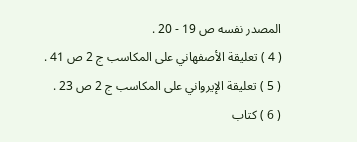المصدر نفسه ص 19 - 20 .
( 4 ) تعليقة الأصفهاني على المكاسب ج 2 ص 41 .
( 5 ) تعليقة الإيرواني على المكاسب ج 2 ص 23 .
( 6 ) كتاب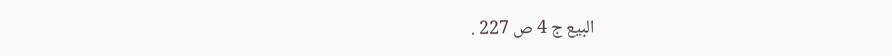البيع ج 4 ص 227 .